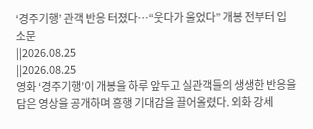‘경주기행’ 관객 반응 터졌다…“웃다가 울었다” 개봉 전부터 입소문
||2026.08.25
||2026.08.25
영화 ‘경주기행’이 개봉을 하루 앞두고 실관객들의 생생한 반응을 담은 영상을 공개하며 흥행 기대감을 끌어올렸다. 외화 강세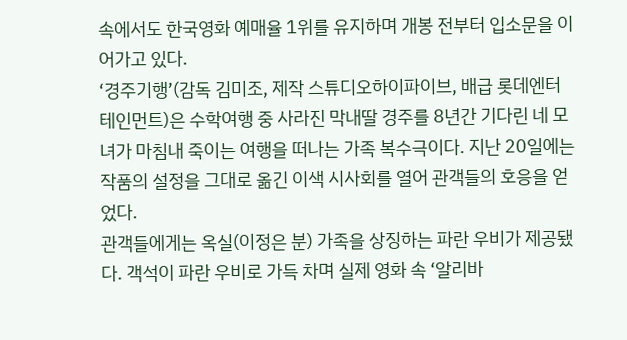속에서도 한국영화 예매율 1위를 유지하며 개봉 전부터 입소문을 이어가고 있다.
‘경주기행’(감독 김미조, 제작 스튜디오하이파이브, 배급 롯데엔터테인먼트)은 수학여행 중 사라진 막내딸 경주를 8년간 기다린 네 모녀가 마침내 죽이는 여행을 떠나는 가족 복수극이다. 지난 20일에는 작품의 설정을 그대로 옮긴 이색 시사회를 열어 관객들의 호응을 얻었다.
관객들에게는 옥실(이정은 분) 가족을 상징하는 파란 우비가 제공됐다. 객석이 파란 우비로 가득 차며 실제 영화 속 ‘알리바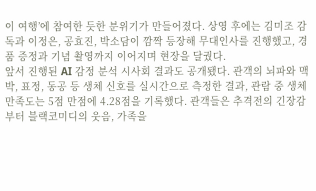이 여행’에 참여한 듯한 분위기가 만들어졌다. 상영 후에는 김미조 감독과 이정은, 공효진, 박소담이 깜짝 등장해 무대인사를 진행했고, 경품 증정과 기념 촬영까지 이어지며 현장을 달궜다.
앞서 진행된 AI 감정 분석 시사회 결과도 공개됐다. 관객의 뇌파와 맥박, 표정, 동공 등 생체 신호를 실시간으로 측정한 결과, 관람 중 생체 만족도는 5점 만점에 4.28점을 기록했다. 관객들은 추격전의 긴장감부터 블랙코미디의 웃음, 가족을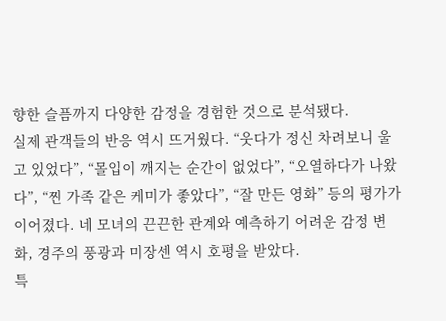향한 슬픔까지 다양한 감정을 경험한 것으로 분석됐다.
실제 관객들의 반응 역시 뜨거웠다. “웃다가 정신 차려보니 울고 있었다”, “몰입이 깨지는 순간이 없었다”, “오열하다가 나왔다”, “찐 가족 같은 케미가 좋았다”, “잘 만든 영화” 등의 평가가 이어졌다. 네 모녀의 끈끈한 관계와 예측하기 어려운 감정 변화, 경주의 풍광과 미장센 역시 호평을 받았다.
특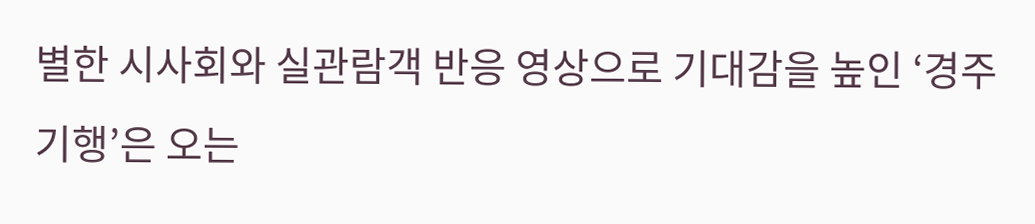별한 시사회와 실관람객 반응 영상으로 기대감을 높인 ‘경주기행’은 오는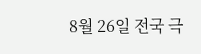8월 26일 전국 극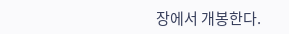장에서 개봉한다.